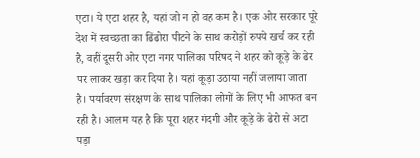एटा। ये एटा शहर है, यहां जो न हो वह कम है। एक ओर सरकार पूरे देश में स्वच्छता का ढिंढोरा पीटने के साथ करोड़ों रुपये खर्च कर रही है, वहीं दूसरी ओर एटा नगर पालिका परिषद ने शहर को कूड़े के ढेर पर लाकर खड़ा कर दिया है। यहां कूड़ा उठाया नहीं जलाया जाता है। पर्यावरण संरक्षण के साथ पालिका लोगों के लिए भी आफत बन रही है। आलम यह है कि पूरा शहर गंदगी और कूड़े के ढेरो से अटा पड़ा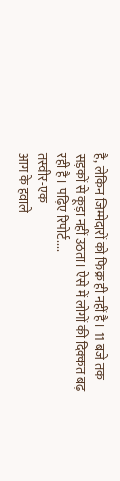है, लेकिन जिम्मेदारों को फिक्र ही नहीं है। 11 बजे तक सड़कों से कूड़ा नहीं उठता। ऐसे में लोगों की दिक्कत बढ़ रही है। पढ़िए रिपोर्ट....
तस्वीर-एक
आग के हवाले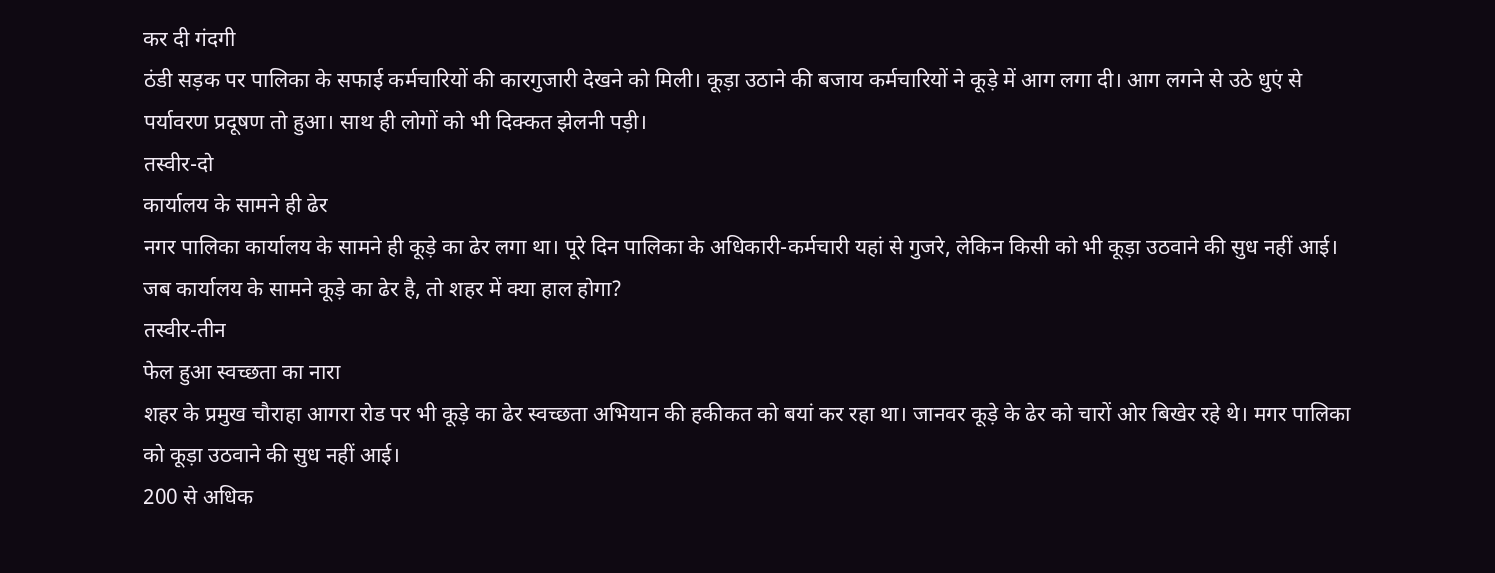कर दी गंदगी
ठंडी सड़क पर पालिका के सफाई कर्मचारियों की कारगुजारी देखने को मिली। कूड़ा उठाने की बजाय कर्मचारियों ने कूड़े में आग लगा दी। आग लगने से उठे धुएं से पर्यावरण प्रदूषण तो हुआ। साथ ही लोगों को भी दिक्कत झेलनी पड़ी।
तस्वीर-दो
कार्यालय के सामने ही ढेर
नगर पालिका कार्यालय के सामने ही कूड़े का ढेर लगा था। पूरे दिन पालिका के अधिकारी-कर्मचारी यहां से गुजरे, लेकिन किसी को भी कूड़ा उठवाने की सुध नहीं आई। जब कार्यालय के सामने कूड़े का ढेर है, तो शहर में क्या हाल होगा?
तस्वीर-तीन
फेल हुआ स्वच्छता का नारा
शहर के प्रमुख चौराहा आगरा रोड पर भी कूड़े का ढेर स्वच्छता अभियान की हकीकत को बयां कर रहा था। जानवर कूड़े के ढेर को चारों ओर बिखेर रहे थे। मगर पालिका को कूड़ा उठवाने की सुध नहीं आई।
200 से अधिक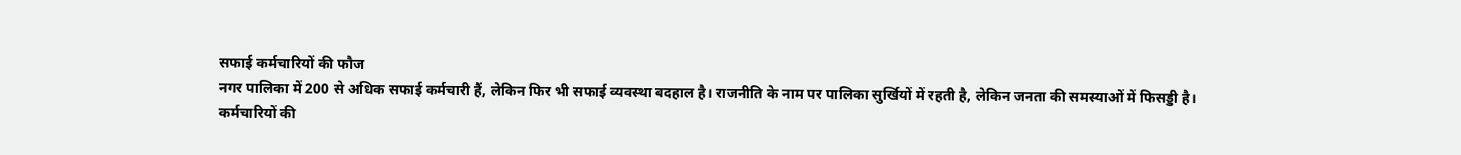सफाई कर्मचारियों की फौज
नगर पालिका में 200 से अधिक सफाई कर्मचारी हैं, लेकिन फिर भी सफाई व्यवस्था बदहाल है। राजनीति के नाम पर पालिका सुर्खियों में रहती है, लेकिन जनता की समस्याओं में फिसड्डी है।
कर्मचारियों की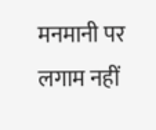मनमानी पर लगाम नहीं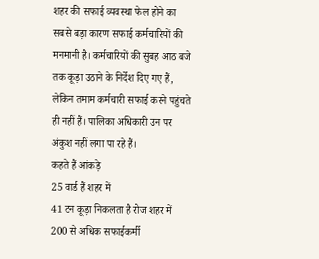शहर की सफाई व्यवस्था फेल होने का सबसे बड़ा कारण सफाई कर्मचारियों की मनमानी है। कर्मचारियों की सुबह आठ बजे तक कूड़ा उठाने के निर्देश दिए गए हैं, लेकिन तमाम कर्मचारी सफाई करने पहुंचते ही नहीं हैं। पालिका अधिकारी उन पर अंकुश नहीं लगा पा रहे हैं।
कहते हैं आंकड़े
25 वार्ड हैं शहर में
41 टन कूड़ा निकलता है रोज शहर में
200 से अधिक सफाईकर्मी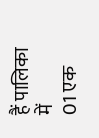हैं पालिका में
01 एक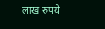लाख रुपये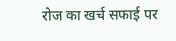रोज का खर्च सफाई पर